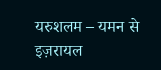यरुशलम – यमन से इज़रायल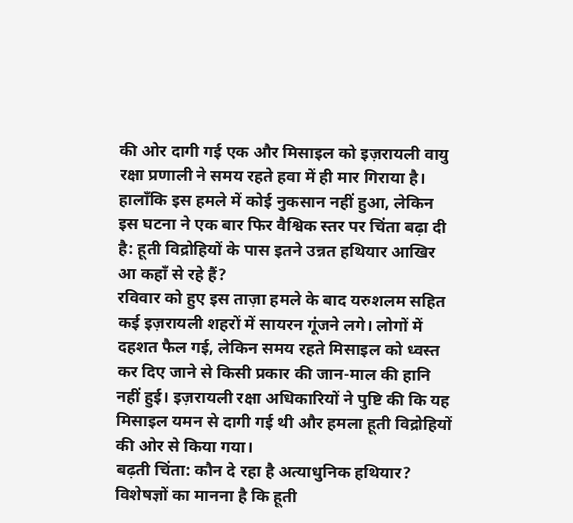की ओर दागी गई एक और मिसाइल को इज़रायली वायु रक्षा प्रणाली ने समय रहते हवा में ही मार गिराया है। हालाँकि इस हमले में कोई नुकसान नहीं हुआ, लेकिन इस घटना ने एक बार फिर वैश्विक स्तर पर चिंता बढ़ा दी है: हूती विद्रोहियों के पास इतने उन्नत हथियार आखिर आ कहाँ से रहे हैं?
रविवार को हुए इस ताज़ा हमले के बाद यरुशलम सहित कई इज़रायली शहरों में सायरन गूंजने लगे। लोगों में दहशत फैल गई, लेकिन समय रहते मिसाइल को ध्वस्त कर दिए जाने से किसी प्रकार की जान-माल की हानि नहीं हुई। इज़रायली रक्षा अधिकारियों ने पुष्टि की कि यह मिसाइल यमन से दागी गई थी और हमला हूती विद्रोहियों की ओर से किया गया।
बढ़ती चिंता: कौन दे रहा है अत्याधुनिक हथियार?
विशेषज्ञों का मानना है कि हूती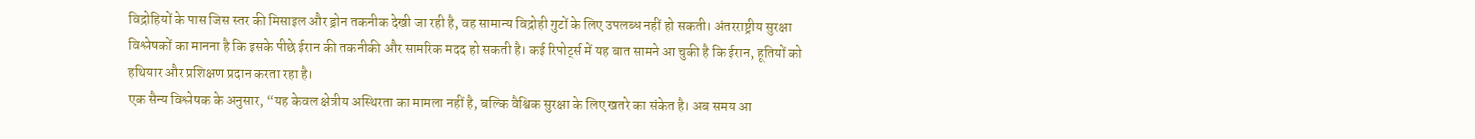विद्रोहियों के पास जिस स्तर की मिसाइल और ड्रोन तकनीक देखी जा रही है, वह सामान्य विद्रोही गुटों के लिए उपलब्ध नहीं हो सकती। अंतरराष्ट्रीय सुरक्षा विश्लेषकों का मानना है कि इसके पीछे ईरान की तकनीकी और सामरिक मदद हो सकती है। कई रिपोर्ट्स में यह बात सामने आ चुकी है कि ईरान, हूतियों को हथियार और प्रशिक्षण प्रदान करता रहा है।
एक सैन्य विश्लेषक के अनुसार, “यह केवल क्षेत्रीय अस्थिरता का मामला नहीं है, बल्कि वैश्विक सुरक्षा के लिए खतरे का संकेत है। अब समय आ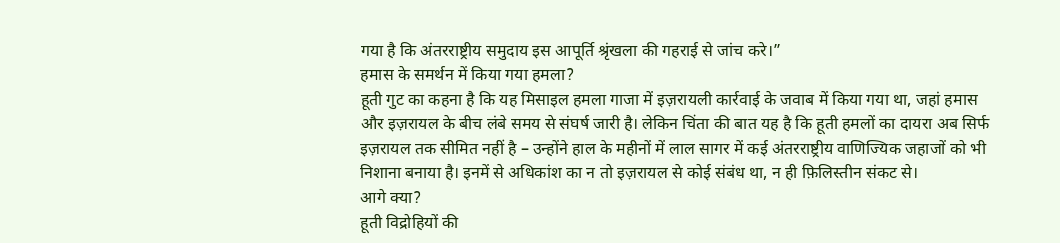गया है कि अंतरराष्ट्रीय समुदाय इस आपूर्ति श्रृंखला की गहराई से जांच करे।”
हमास के समर्थन में किया गया हमला?
हूती गुट का कहना है कि यह मिसाइल हमला गाजा में इज़रायली कार्रवाई के जवाब में किया गया था, जहां हमास और इज़रायल के बीच लंबे समय से संघर्ष जारी है। लेकिन चिंता की बात यह है कि हूती हमलों का दायरा अब सिर्फ इज़रायल तक सीमित नहीं है – उन्होंने हाल के महीनों में लाल सागर में कई अंतरराष्ट्रीय वाणिज्यिक जहाजों को भी निशाना बनाया है। इनमें से अधिकांश का न तो इज़रायल से कोई संबंध था, न ही फ़िलिस्तीन संकट से।
आगे क्या?
हूती विद्रोहियों की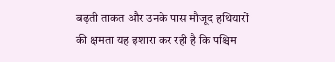बढ़ती ताकत और उनके पास मौजूद हथियारों की क्षमता यह इशारा कर रही है कि पश्चिम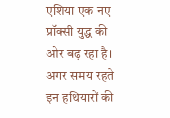एशिया एक नए प्रॉक्सी युद्ध की ओर बढ़ रहा है। अगर समय रहते इन हथियारों की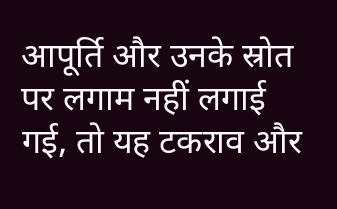आपूर्ति और उनके स्रोत पर लगाम नहीं लगाई गई, तो यह टकराव और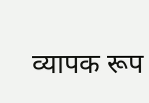व्यापक रूप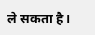ले सकता है।